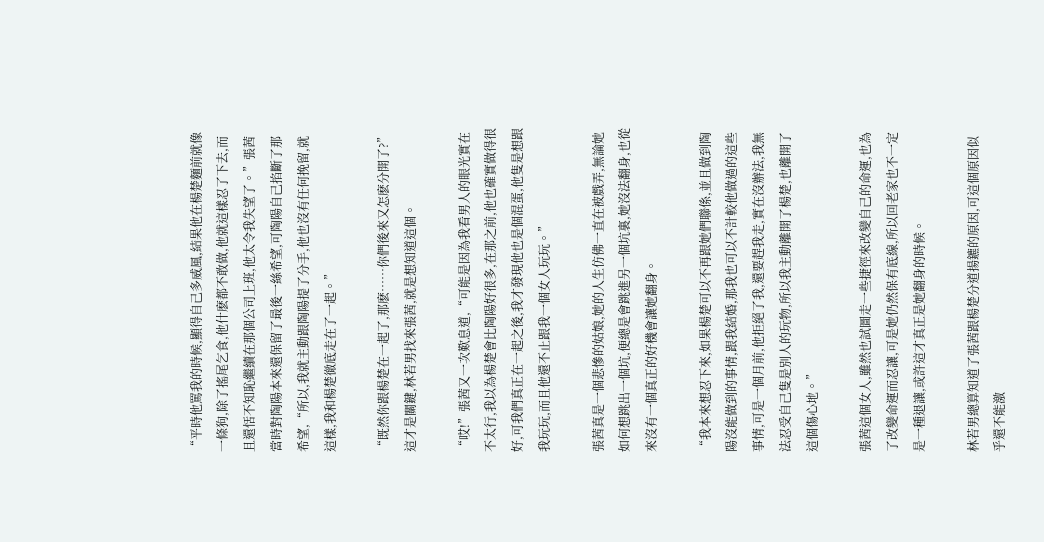“平時他罵我的時候,顯得自己多威風,結果他在楊楚麵前就像一條狗,除了搖尾乞食,他什麽都不敢做,他就這樣忍了下去,而且還恬不知恥繼續在那個公司上班,他太令我失望了。”張茜當時對陶陽本來還保留了最後一絲希望,可陶陽自己掐斷了那希望,“所以,我就主動跟陶陽提了分手,他也沒有任何挽留,就這樣,我和楊楚徹底走在了一起。”

“既然你跟楊楚在一起了,那麽……你們後來又怎麽分開了?”這才是關鍵,林若男找來張茜,就是想知道這個。

“哎!”張茜又一次歎息道,“可能是因為我看男人的眼光實在不太行,我以為楊楚會比陶陽好很多,在那之前,他也確實做得很好,可我們真正在一起之後,我才發現他也是個混蛋,他隻是想跟我玩玩,而且他還不止跟我一個女人玩玩。”

張茜真是一個悲慘的姑娘,她的人生仿佛一直在被戲弄,無論她如何想跳出一個坑,便總是會跳進另一個坑裏,她沒法翻身,也從來沒有一個真正的好機會讓她翻身。

“我本來想忍下來,如果楊楚可以不再跟她們聯係,並且做到陶陽沒能做到的事情,跟我結婚,那我也可以不計較他做過的這些事情,可是一個月前,他拒絕了我,還要趕我走,實在沒辦法,我無法忍受自己隻是別人的玩物,所以我主動離開了楊楚,也離開了這個傷心地。”

張茜這個女人,雖然也試圖走一些捷徑來改變自己的命運,也為了改變命運而忍讓,可是她仍然保有底線,所以回老家也不一定是一種退讓,或許這才真正是她翻身的時候。

林若男總算知道了張茜跟楊楚分道揚鑣的原因,可這個原因似乎還不能激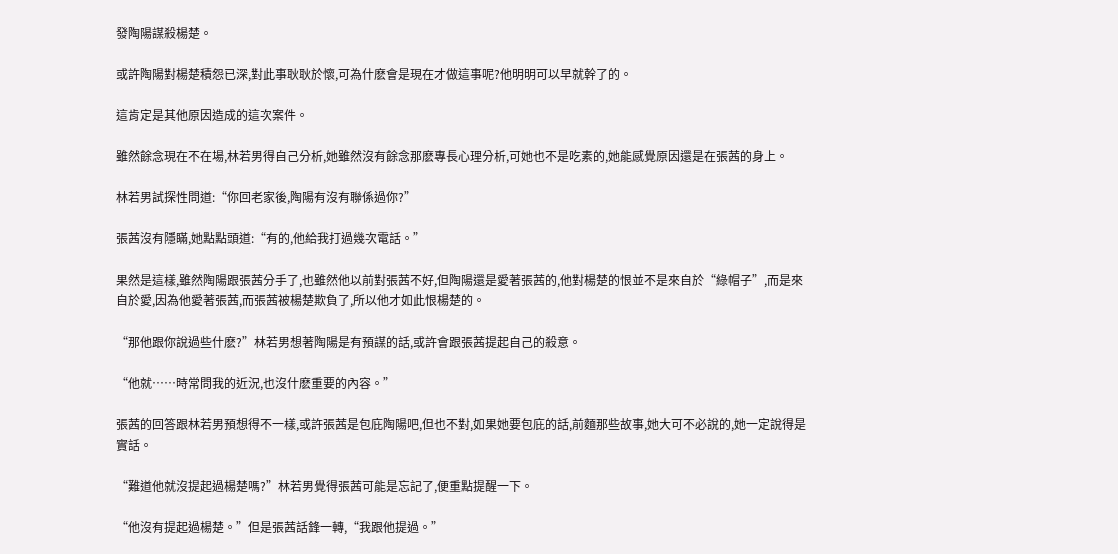發陶陽謀殺楊楚。

或許陶陽對楊楚積怨已深,對此事耿耿於懷,可為什麽會是現在才做這事呢?他明明可以早就幹了的。

這肯定是其他原因造成的這次案件。

雖然餘念現在不在場,林若男得自己分析,她雖然沒有餘念那麽專長心理分析,可她也不是吃素的,她能感覺原因還是在張茜的身上。

林若男試探性問道:“你回老家後,陶陽有沒有聯係過你?”

張茜沒有隱瞞,她點點頭道:“有的,他給我打過幾次電話。”

果然是這樣,雖然陶陽跟張茜分手了,也雖然他以前對張茜不好,但陶陽還是愛著張茜的,他對楊楚的恨並不是來自於“綠帽子”,而是來自於愛,因為他愛著張茜,而張茜被楊楚欺負了,所以他才如此恨楊楚的。

“那他跟你說過些什麽?”林若男想著陶陽是有預謀的話,或許會跟張茜提起自己的殺意。

“他就……時常問我的近況,也沒什麽重要的內容。”

張茜的回答跟林若男預想得不一樣,或許張茜是包庇陶陽吧,但也不對,如果她要包庇的話,前麵那些故事,她大可不必說的,她一定說得是實話。

“難道他就沒提起過楊楚嗎?”林若男覺得張茜可能是忘記了,便重點提醒一下。

“他沒有提起過楊楚。”但是張茜話鋒一轉,“我跟他提過。”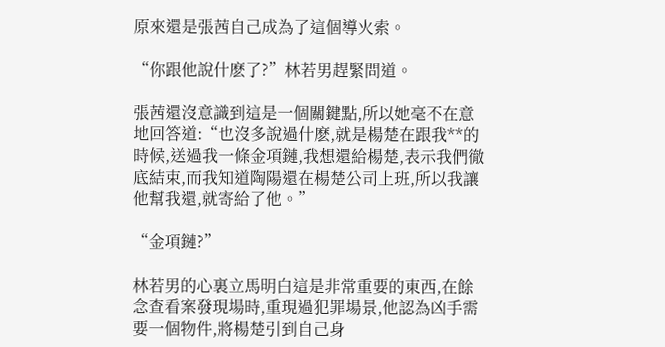原來還是張茜自己成為了這個導火索。

“你跟他說什麽了?”林若男趕緊問道。

張茜還沒意識到這是一個關鍵點,所以她毫不在意地回答道:“也沒多說過什麽,就是楊楚在跟我**的時候,送過我一條金項鏈,我想還給楊楚,表示我們徹底結束,而我知道陶陽還在楊楚公司上班,所以我讓他幫我還,就寄給了他。”

“金項鏈?”

林若男的心裏立馬明白這是非常重要的東西,在餘念查看案發現場時,重現過犯罪場景,他認為凶手需要一個物件,將楊楚引到自己身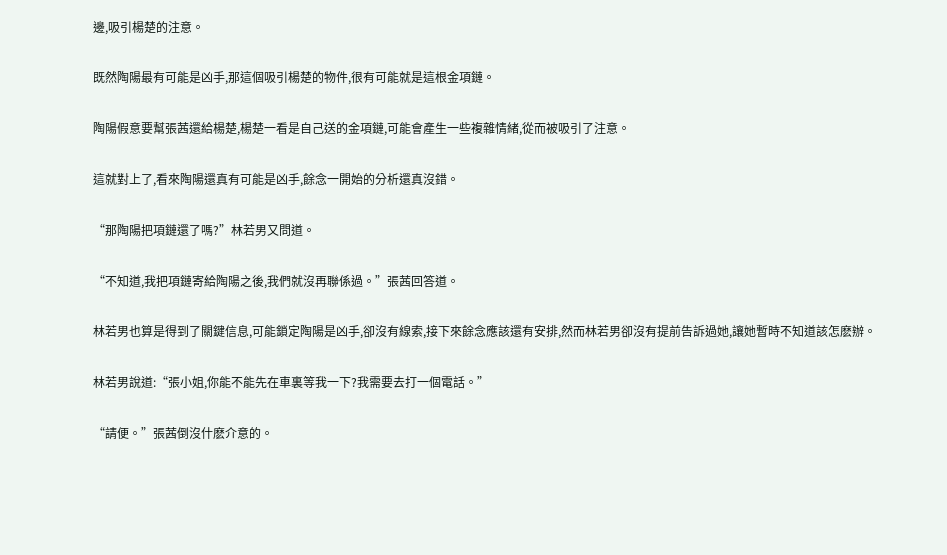邊,吸引楊楚的注意。

既然陶陽最有可能是凶手,那這個吸引楊楚的物件,很有可能就是這根金項鏈。

陶陽假意要幫張茜還給楊楚,楊楚一看是自己送的金項鏈,可能會產生一些複雜情緒,從而被吸引了注意。

這就對上了,看來陶陽還真有可能是凶手,餘念一開始的分析還真沒錯。

“那陶陽把項鏈還了嗎?”林若男又問道。

“不知道,我把項鏈寄給陶陽之後,我們就沒再聯係過。”張茜回答道。

林若男也算是得到了關鍵信息,可能鎖定陶陽是凶手,卻沒有線索,接下來餘念應該還有安排,然而林若男卻沒有提前告訴過她,讓她暫時不知道該怎麽辦。

林若男說道:“張小姐,你能不能先在車裏等我一下?我需要去打一個電話。”

“請便。”張茜倒沒什麽介意的。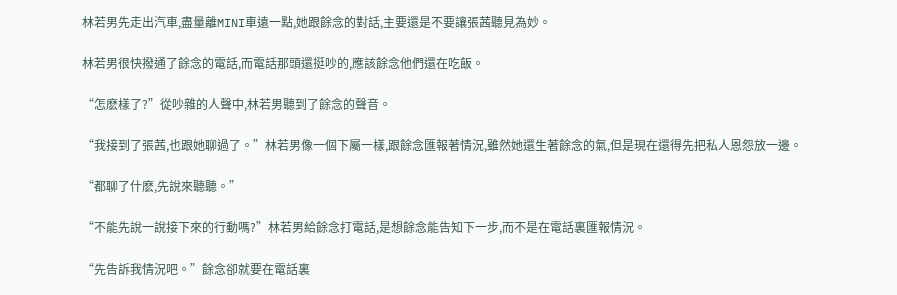林若男先走出汽車,盡量離MINI車遠一點,她跟餘念的對話,主要還是不要讓張茜聽見為妙。

林若男很快撥通了餘念的電話,而電話那頭還挺吵的,應該餘念他們還在吃飯。

“怎麽樣了?”從吵雜的人聲中,林若男聽到了餘念的聲音。

“我接到了張茜,也跟她聊過了。”林若男像一個下屬一樣,跟餘念匯報著情況,雖然她還生著餘念的氣,但是現在還得先把私人恩怨放一邊。

“都聊了什麽,先說來聽聽。”

“不能先說一說接下來的行動嗎?”林若男給餘念打電話,是想餘念能告知下一步,而不是在電話裏匯報情況。

“先告訴我情況吧。”餘念卻就要在電話裏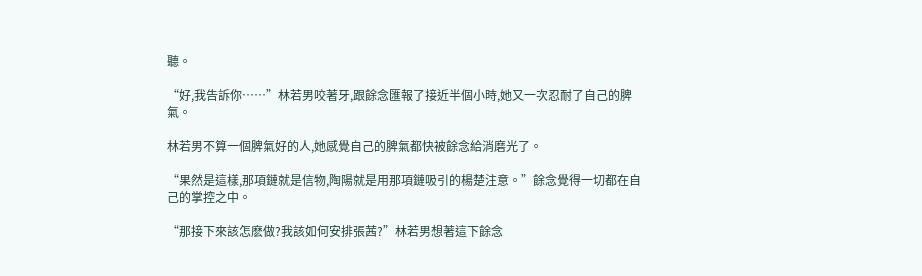聽。

“好,我告訴你……”林若男咬著牙,跟餘念匯報了接近半個小時,她又一次忍耐了自己的脾氣。

林若男不算一個脾氣好的人,她感覺自己的脾氣都快被餘念給消磨光了。

“果然是這樣,那項鏈就是信物,陶陽就是用那項鏈吸引的楊楚注意。”餘念覺得一切都在自己的掌控之中。

“那接下來該怎麽做?我該如何安排張茜?”林若男想著這下餘念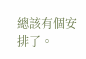總該有個安排了。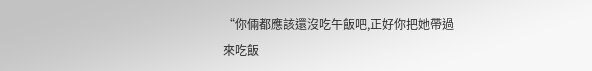“你倆都應該還沒吃午飯吧,正好你把她帶過來吃飯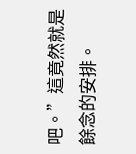吧。”這竟然就是餘念的安排。